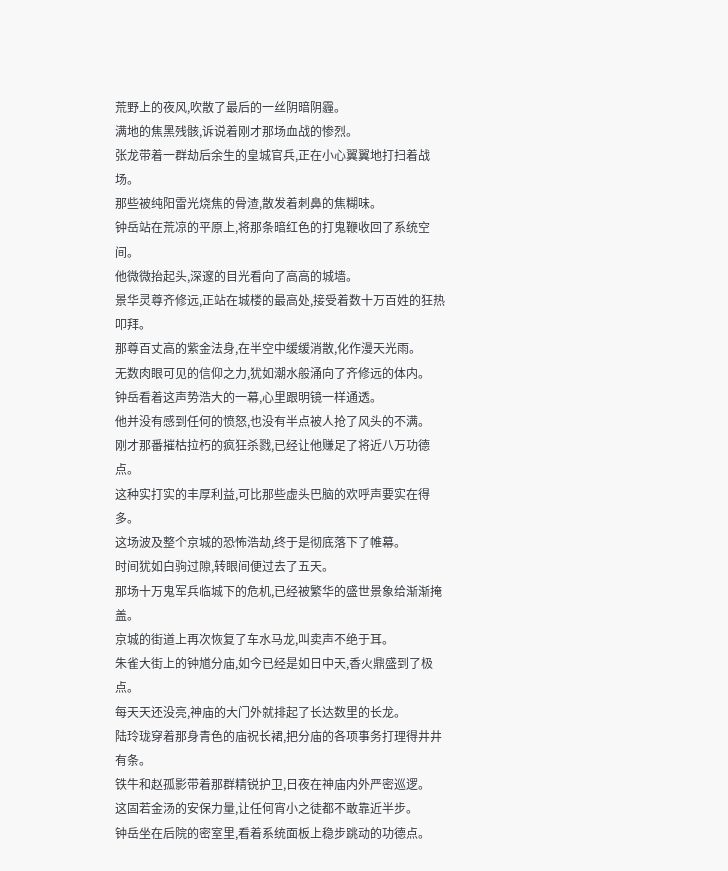荒野上的夜风,吹散了最后的一丝阴暗阴霾。
满地的焦黑残骸,诉说着刚才那场血战的惨烈。
张龙带着一群劫后余生的皇城官兵,正在小心翼翼地打扫着战场。
那些被纯阳雷光烧焦的骨渣,散发着刺鼻的焦糊味。
钟岳站在荒凉的平原上,将那条暗红色的打鬼鞭收回了系统空间。
他微微抬起头,深邃的目光看向了高高的城墙。
景华灵尊齐修远,正站在城楼的最高处,接受着数十万百姓的狂热叩拜。
那尊百丈高的紫金法身,在半空中缓缓消散,化作漫天光雨。
无数肉眼可见的信仰之力,犹如潮水般涌向了齐修远的体内。
钟岳看着这声势浩大的一幕,心里跟明镜一样通透。
他并没有感到任何的愤怒,也没有半点被人抢了风头的不满。
刚才那番摧枯拉朽的疯狂杀戮,已经让他赚足了将近八万功德点。
这种实打实的丰厚利益,可比那些虚头巴脑的欢呼声要实在得多。
这场波及整个京城的恐怖浩劫,终于是彻底落下了帷幕。
时间犹如白驹过隙,转眼间便过去了五天。
那场十万鬼军兵临城下的危机,已经被繁华的盛世景象给渐渐掩盖。
京城的街道上再次恢复了车水马龙,叫卖声不绝于耳。
朱雀大街上的钟馗分庙,如今已经是如日中天,香火鼎盛到了极点。
每天天还没亮,神庙的大门外就排起了长达数里的长龙。
陆玲珑穿着那身青色的庙祝长裙,把分庙的各项事务打理得井井有条。
铁牛和赵孤影带着那群精锐护卫,日夜在神庙内外严密巡逻。
这固若金汤的安保力量,让任何宵小之徒都不敢靠近半步。
钟岳坐在后院的密室里,看着系统面板上稳步跳动的功德点。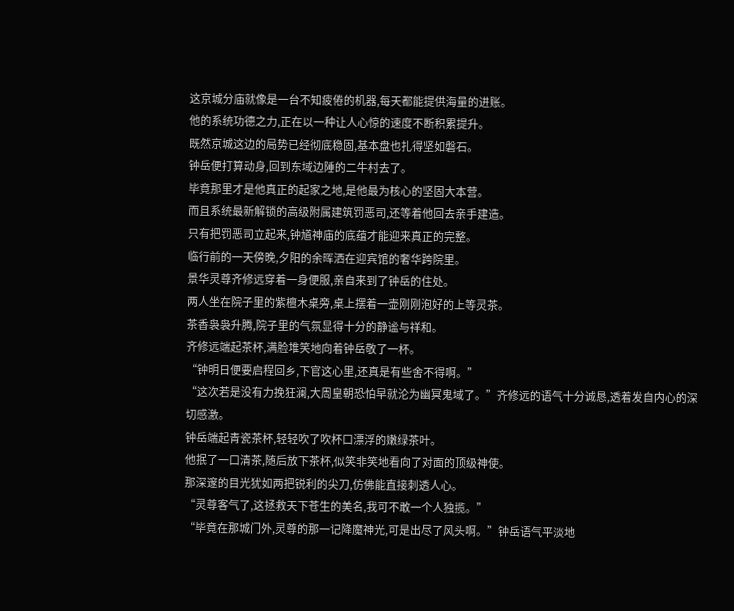这京城分庙就像是一台不知疲倦的机器,每天都能提供海量的进账。
他的系统功德之力,正在以一种让人心惊的速度不断积累提升。
既然京城这边的局势已经彻底稳固,基本盘也扎得坚如磐石。
钟岳便打算动身,回到东域边陲的二牛村去了。
毕竟那里才是他真正的起家之地,是他最为核心的坚固大本营。
而且系统最新解锁的高级附属建筑罚恶司,还等着他回去亲手建造。
只有把罚恶司立起来,钟馗神庙的底蕴才能迎来真正的完整。
临行前的一天傍晚,夕阳的余晖洒在迎宾馆的奢华跨院里。
景华灵尊齐修远穿着一身便服,亲自来到了钟岳的住处。
两人坐在院子里的紫檀木桌旁,桌上摆着一壶刚刚泡好的上等灵茶。
茶香袅袅升腾,院子里的气氛显得十分的静谧与祥和。
齐修远端起茶杯,满脸堆笑地向着钟岳敬了一杯。
“钟明日便要启程回乡,下官这心里,还真是有些舍不得啊。”
“这次若是没有力挽狂澜,大周皇朝恐怕早就沦为幽冥鬼域了。”齐修远的语气十分诚恳,透着发自内心的深切感激。
钟岳端起青瓷茶杯,轻轻吹了吹杯口漂浮的嫩绿茶叶。
他抿了一口清茶,随后放下茶杯,似笑非笑地看向了对面的顶级神使。
那深邃的目光犹如两把锐利的尖刀,仿佛能直接刺透人心。
“灵尊客气了,这拯救天下苍生的美名,我可不敢一个人独揽。”
“毕竟在那城门外,灵尊的那一记降魔神光,可是出尽了风头啊。”钟岳语气平淡地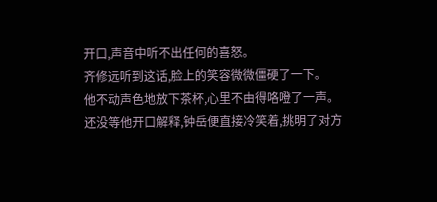开口,声音中听不出任何的喜怒。
齐修远听到这话,脸上的笑容微微僵硬了一下。
他不动声色地放下茶杯,心里不由得咯噔了一声。
还没等他开口解释,钟岳便直接冷笑着,挑明了对方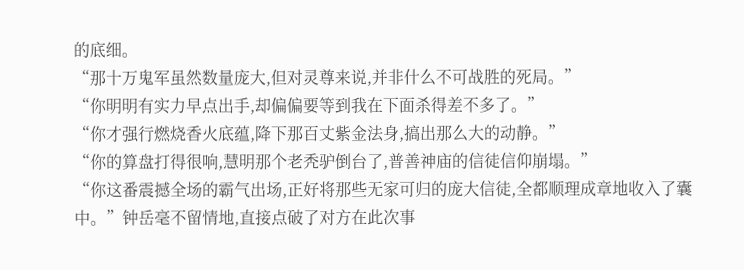的底细。
“那十万鬼军虽然数量庞大,但对灵尊来说,并非什么不可战胜的死局。”
“你明明有实力早点出手,却偏偏要等到我在下面杀得差不多了。”
“你才强行燃烧香火底蕴,降下那百丈紫金法身,搞出那么大的动静。”
“你的算盘打得很响,慧明那个老秃驴倒台了,普善神庙的信徒信仰崩塌。”
“你这番震撼全场的霸气出场,正好将那些无家可归的庞大信徒,全都顺理成章地收入了囊中。”钟岳毫不留情地,直接点破了对方在此次事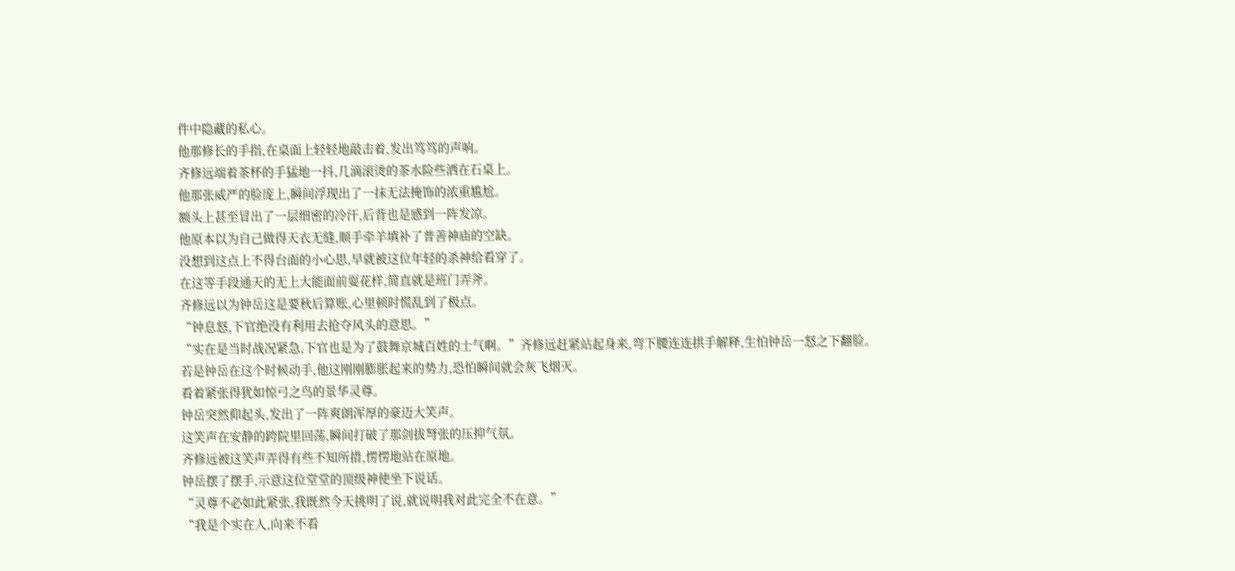件中隐藏的私心。
他那修长的手指,在桌面上轻轻地敲击着,发出笃笃的声响。
齐修远端着茶杯的手猛地一抖,几滴滚烫的茶水险些洒在石桌上。
他那张威严的脸庞上,瞬间浮现出了一抹无法掩饰的浓重尴尬。
额头上甚至冒出了一层细密的冷汗,后背也是感到一阵发凉。
他原本以为自己做得天衣无缝,顺手牵羊填补了普善神庙的空缺。
没想到这点上不得台面的小心思,早就被这位年轻的杀神给看穿了。
在这等手段通天的无上大能面前耍花样,简直就是班门弄斧。
齐修远以为钟岳这是要秋后算账,心里顿时慌乱到了极点。
“钟息怒,下官绝没有利用去抢夺风头的意思。”
“实在是当时战况紧急,下官也是为了鼓舞京城百姓的士气啊。”齐修远赶紧站起身来,弯下腰连连拱手解释,生怕钟岳一怒之下翻脸。
若是钟岳在这个时候动手,他这刚刚膨胀起来的势力,恐怕瞬间就会灰飞烟灭。
看着紧张得犹如惊弓之鸟的景华灵尊。
钟岳突然仰起头,发出了一阵爽朗浑厚的豪迈大笑声。
这笑声在安静的跨院里回荡,瞬间打破了那剑拔弩张的压抑气氛。
齐修远被这笑声弄得有些不知所措,愣愣地站在原地。
钟岳摆了摆手,示意这位堂堂的顶级神使坐下说话。
“灵尊不必如此紧张,我既然今天挑明了说,就说明我对此完全不在意。”
“我是个实在人,向来不看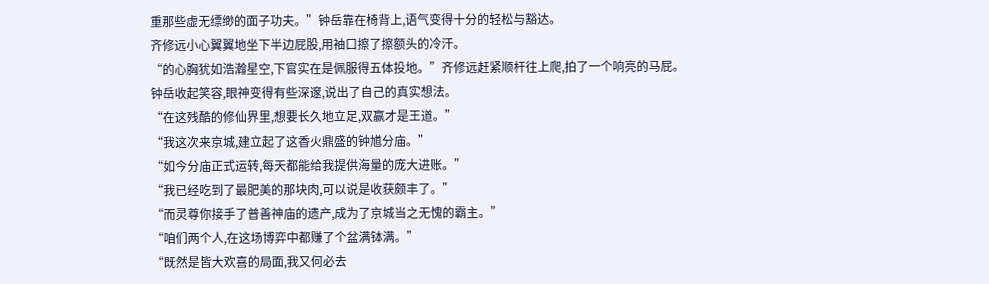重那些虚无缥缈的面子功夫。”钟岳靠在椅背上,语气变得十分的轻松与豁达。
齐修远小心翼翼地坐下半边屁股,用袖口擦了擦额头的冷汗。
“的心胸犹如浩瀚星空,下官实在是佩服得五体投地。”齐修远赶紧顺杆往上爬,拍了一个响亮的马屁。
钟岳收起笑容,眼神变得有些深邃,说出了自己的真实想法。
“在这残酷的修仙界里,想要长久地立足,双赢才是王道。”
“我这次来京城,建立起了这香火鼎盛的钟馗分庙。”
“如今分庙正式运转,每天都能给我提供海量的庞大进账。”
“我已经吃到了最肥美的那块肉,可以说是收获颇丰了。”
“而灵尊你接手了普善神庙的遗产,成为了京城当之无愧的霸主。”
“咱们两个人,在这场博弈中都赚了个盆满钵满。”
“既然是皆大欢喜的局面,我又何必去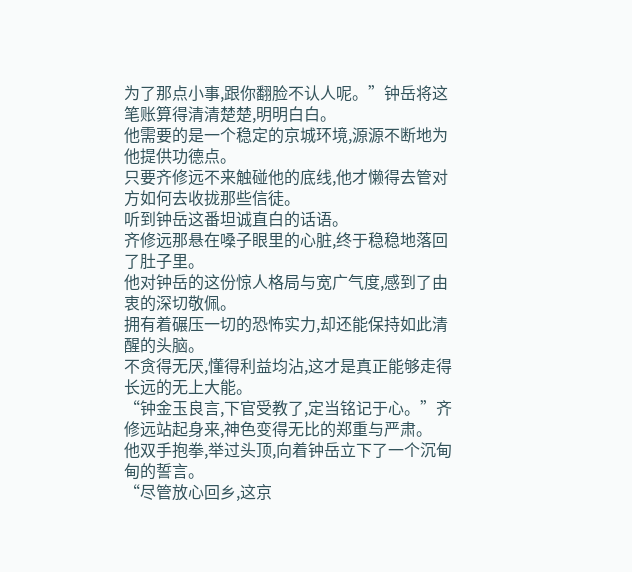为了那点小事,跟你翻脸不认人呢。”钟岳将这笔账算得清清楚楚,明明白白。
他需要的是一个稳定的京城环境,源源不断地为他提供功德点。
只要齐修远不来触碰他的底线,他才懒得去管对方如何去收拢那些信徒。
听到钟岳这番坦诚直白的话语。
齐修远那悬在嗓子眼里的心脏,终于稳稳地落回了肚子里。
他对钟岳的这份惊人格局与宽广气度,感到了由衷的深切敬佩。
拥有着碾压一切的恐怖实力,却还能保持如此清醒的头脑。
不贪得无厌,懂得利益均沾,这才是真正能够走得长远的无上大能。
“钟金玉良言,下官受教了,定当铭记于心。”齐修远站起身来,神色变得无比的郑重与严肃。
他双手抱拳,举过头顶,向着钟岳立下了一个沉甸甸的誓言。
“尽管放心回乡,这京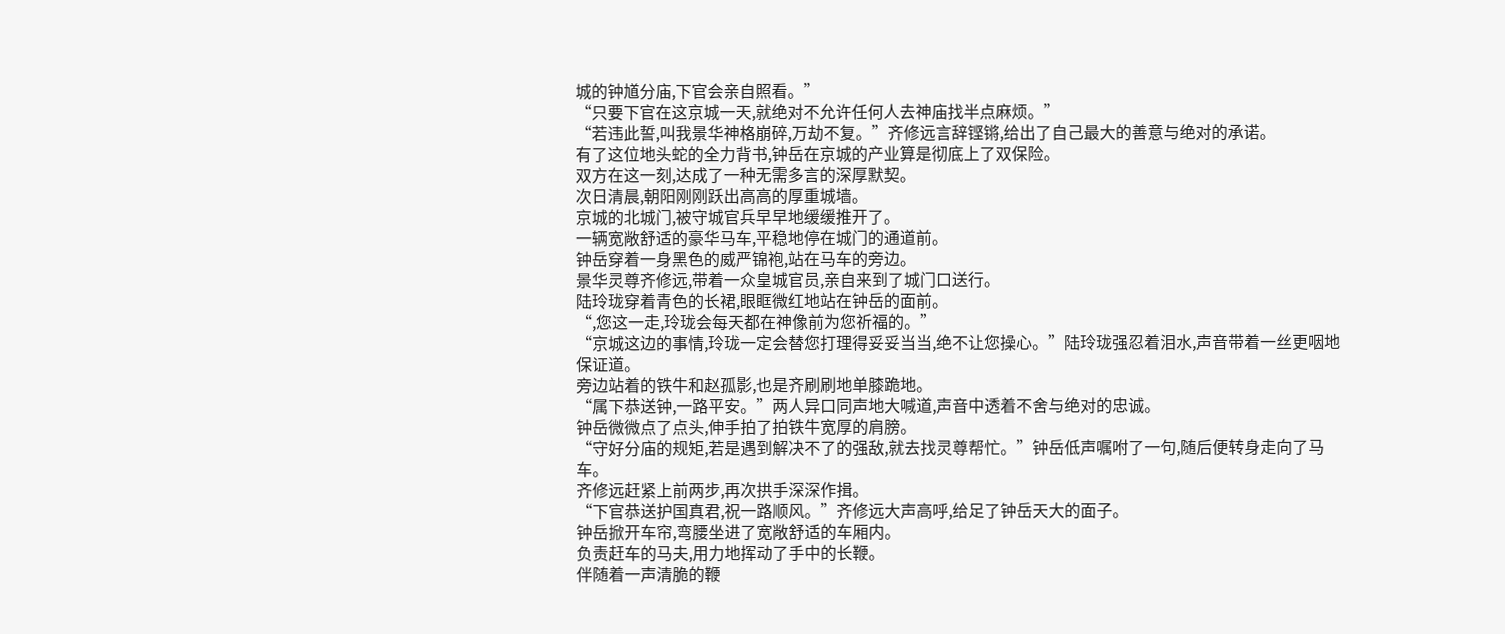城的钟馗分庙,下官会亲自照看。”
“只要下官在这京城一天,就绝对不允许任何人去神庙找半点麻烦。”
“若违此誓,叫我景华神格崩碎,万劫不复。”齐修远言辞铿锵,给出了自己最大的善意与绝对的承诺。
有了这位地头蛇的全力背书,钟岳在京城的产业算是彻底上了双保险。
双方在这一刻,达成了一种无需多言的深厚默契。
次日清晨,朝阳刚刚跃出高高的厚重城墙。
京城的北城门,被守城官兵早早地缓缓推开了。
一辆宽敞舒适的豪华马车,平稳地停在城门的通道前。
钟岳穿着一身黑色的威严锦袍,站在马车的旁边。
景华灵尊齐修远,带着一众皇城官员,亲自来到了城门口送行。
陆玲珑穿着青色的长裙,眼眶微红地站在钟岳的面前。
“,您这一走,玲珑会每天都在神像前为您祈福的。”
“京城这边的事情,玲珑一定会替您打理得妥妥当当,绝不让您操心。”陆玲珑强忍着泪水,声音带着一丝更咽地保证道。
旁边站着的铁牛和赵孤影,也是齐刷刷地单膝跪地。
“属下恭送钟,一路平安。”两人异口同声地大喊道,声音中透着不舍与绝对的忠诚。
钟岳微微点了点头,伸手拍了拍铁牛宽厚的肩膀。
“守好分庙的规矩,若是遇到解决不了的强敌,就去找灵尊帮忙。”钟岳低声嘱咐了一句,随后便转身走向了马车。
齐修远赶紧上前两步,再次拱手深深作揖。
“下官恭送护国真君,祝一路顺风。”齐修远大声高呼,给足了钟岳天大的面子。
钟岳掀开车帘,弯腰坐进了宽敞舒适的车厢内。
负责赶车的马夫,用力地挥动了手中的长鞭。
伴随着一声清脆的鞭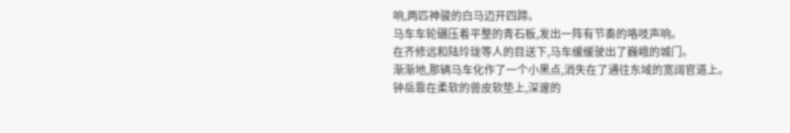响,两匹神骏的白马迈开四蹄。
马车车轮碾压着平整的青石板,发出一阵有节奏的咯吱声响。
在齐修远和陆玲珑等人的目送下,马车缓缓驶出了巍峨的城门。
渐渐地,那辆马车化作了一个小黑点,消失在了通往东域的宽阔官道上。
钟岳靠在柔软的兽皮软垫上,深邃的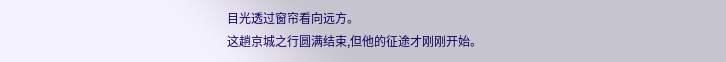目光透过窗帘看向远方。
这趟京城之行圆满结束,但他的征途才刚刚开始。